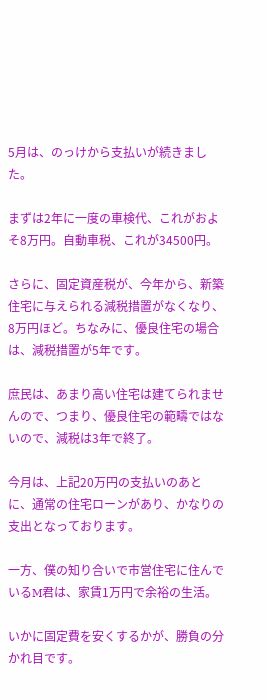5月は、のっけから支払いが続きました。

まずは2年に一度の車検代、これがおよそ8万円。自動車税、これが34500円。

さらに、固定資産税が、今年から、新築住宅に与えられる減税措置がなくなり、8万円ほど。ちなみに、優良住宅の場合は、減税措置が5年です。

庶民は、あまり高い住宅は建てられませんので、つまり、優良住宅の範疇ではないので、減税は3年で終了。

今月は、上記20万円の支払いのあとに、通常の住宅ローンがあり、かなりの支出となっております。

一方、僕の知り合いで市営住宅に住んでいるM君は、家賃1万円で余裕の生活。

いかに固定費を安くするかが、勝負の分かれ目です。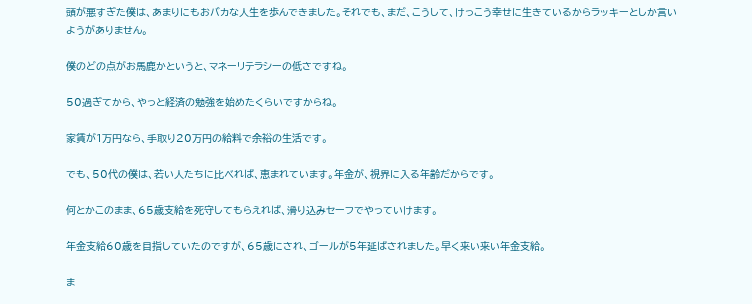頭が悪すぎた僕は、あまりにもおバカな人生を歩んできました。それでも、まだ、こうして、けっこう幸せに生きているからラッキーとしか言いようがありません。

僕のどの点がお馬鹿かというと、マネーリテラシーの低さですね。

50過ぎてから、やっと経済の勉強を始めたくらいですからね。

家賃が1万円なら、手取り20万円の給料で余裕の生活です。

でも、50代の僕は、若い人たちに比べれば、恵まれています。年金が、視界に入る年齢だからです。

何とかこのまま、65歳支給を死守してもらえれば、滑り込みセーフでやっていけます。

年金支給60歳を目指していたのですが、65歳にされ、ゴールが5年延ばされました。早く来い来い年金支給。

ま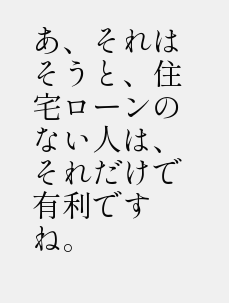あ、それはそうと、住宅ローンのない人は、それだけで有利ですね。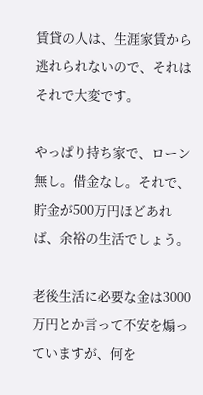賃貸の人は、生涯家賃から逃れられないので、それはそれで大変です。

やっぱり持ち家で、ローン無し。借金なし。それで、貯金が500万円ほどあれば、余裕の生活でしょう。

老後生活に必要な金は3000万円とか言って不安を煽っていますが、何を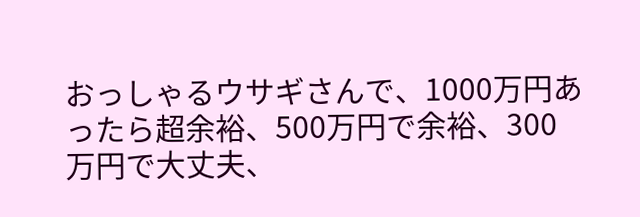おっしゃるウサギさんで、1000万円あったら超余裕、500万円で余裕、300万円で大丈夫、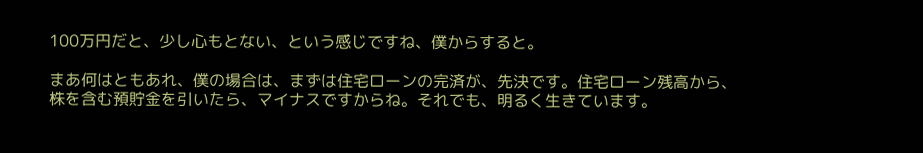100万円だと、少し心もとない、という感じですね、僕からすると。

まあ何はともあれ、僕の場合は、まずは住宅ローンの完済が、先決です。住宅ローン残高から、株を含む預貯金を引いたら、マイナスですからね。それでも、明るく生きています。